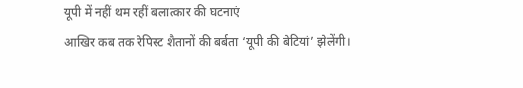यूपी में नहीं थम रहीं बलात्कार की घटनाएं
आखिर कब तक रेपिस्ट शैतानों की बर्बता ‘यूपी की बेटियां’ झेलेंगी।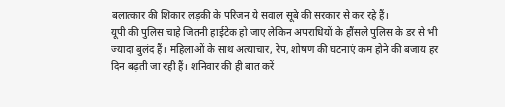बलात्कार की शिकार लड़की के परिजन ये सवाल सूबे की सरकार से कर रहे हैं।
यूपी की पुलिस चाहे जितनी हाईटेक हो जाए लेकिन अपराधियों के हौंसले पुलिस के डर से भी ज्यादा बुलंद हैं। महिलाओं के साथ अत्याचार, रेप, शोषण की घटनाएं कम होने की बजाय हर दिन बढ़ती जा रही हैं। शनिवार की ही बात करें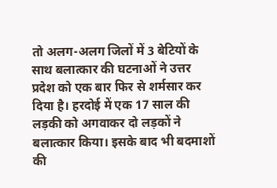तो अलग-अलग जिलों में 3 बेटियों के साथ बलात्कार की घटनाओं ने उत्तर प्रदेश को एक बार फिर से शर्मसार कर दिया है। हरदोई में एक 17 साल की लड़की को अगवाकर दो लड़कों ने बलात्कार किया। इसके बाद भी बदमाशों की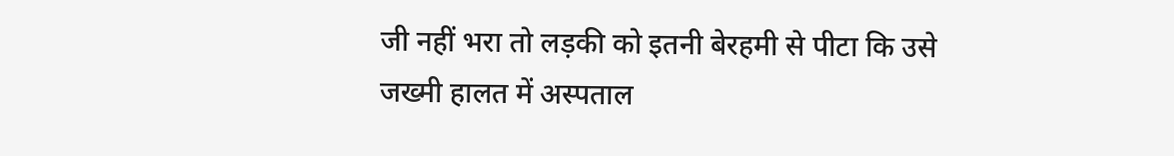जी नहीं भरा तो लड़की को इतनी बेरहमी से पीटा कि उसे जख्मी हालत में अस्पताल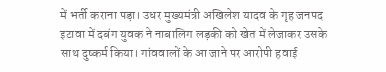में भर्ती कराना पड़ा। उधर मुख्यमंत्री अखिलेश यादव के गृह जनपद इटावा में दबंग युवक ने नाबालिग लड़की को खेत में लेजाकर उसके साथ दुष्कर्म किया। गांववालों के आ जाने पर आरोपी हवाई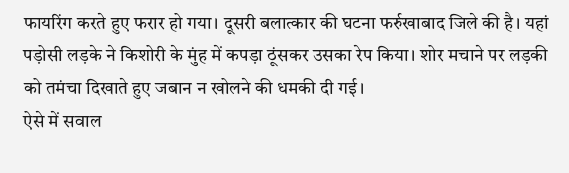फायरिंग करते हुए फरार हो गया। दूसरी बलात्कार की घटना फर्रुखाबाद जिले की है। यहां पड़ोसी लड़के ने किशोरी के मुंह में कपड़ा ठूंसकर उसका रेप किया। शोर मचाने पर लड़की को तमंचा दिखाते हुए जबान न खोलने की धमकी दी गई।
ऐसे में सवाल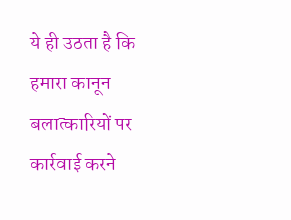ये ही उठता है कि हमारा कानून बलात्कारियों पर कार्रवाई करने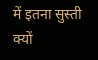में इतना सुस्ती क्यों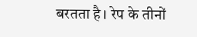बरतता है। रेप के तीनों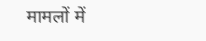मामलों में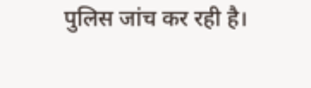पुलिस जांच कर रही है।